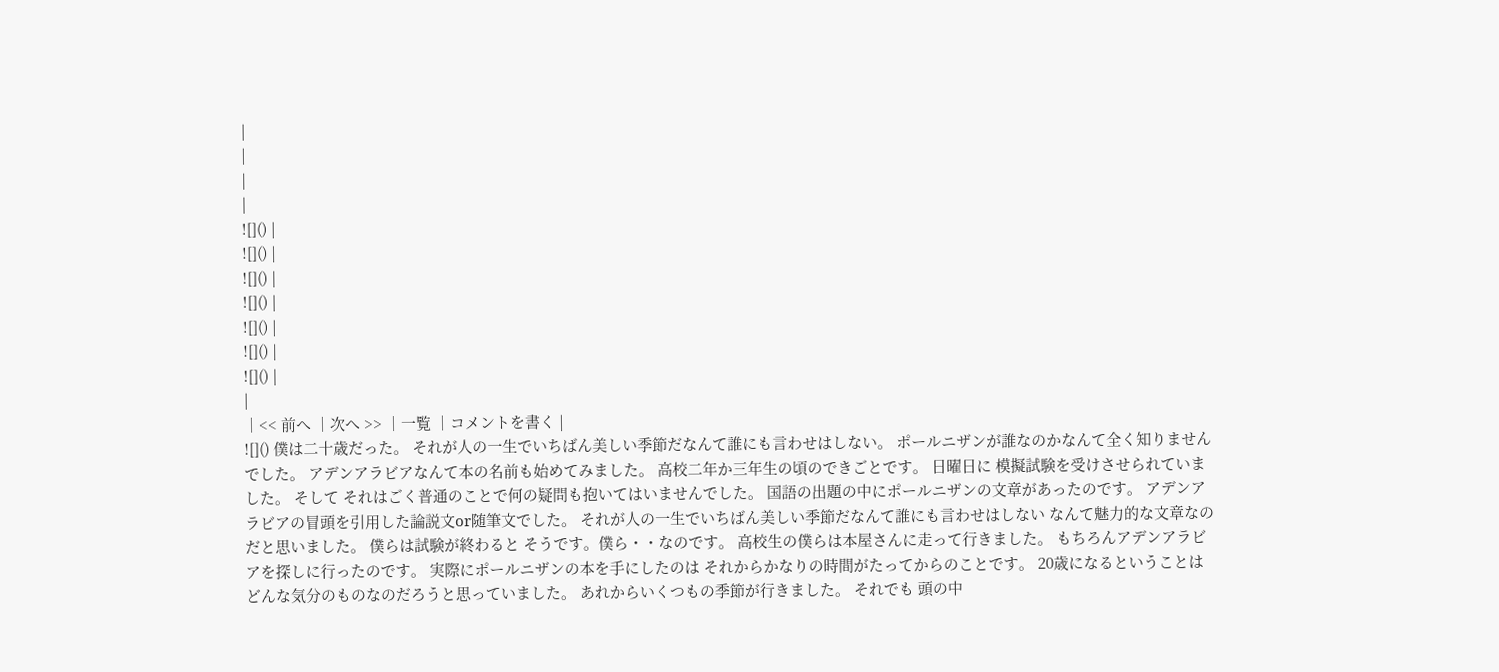|
|
|
|
![]() |
![]() |
![]() |
![]() |
![]() |
![]() |
![]() |
|
│<< 前へ │次へ >> │一覧 │コメントを書く |
![]() 僕は二十歳だった。 それが人の一生でいちばん美しい季節だなんて誰にも言わせはしない。 ポールニザンが誰なのかなんて全く知りませんでした。 アデンアラビアなんて本の名前も始めてみました。 高校二年か三年生の頃のできごとです。 日曜日に 模擬試験を受けさせられていました。 そして それはごく普通のことで何の疑問も抱いてはいませんでした。 国語の出題の中にポールニザンの文章があったのです。 アデンアラビアの冒頭を引用した論説文or随筆文でした。 それが人の一生でいちばん美しい季節だなんて誰にも言わせはしない なんて魅力的な文章なのだと思いました。 僕らは試験が終わると そうです。僕ら・・なのです。 高校生の僕らは本屋さんに走って行きました。 もちろんアデンアラビアを探しに行ったのです。 実際にポールニザンの本を手にしたのは それからかなりの時間がたってからのことです。 20歳になるということは どんな気分のものなのだろうと思っていました。 あれからいくつもの季節が行きました。 それでも 頭の中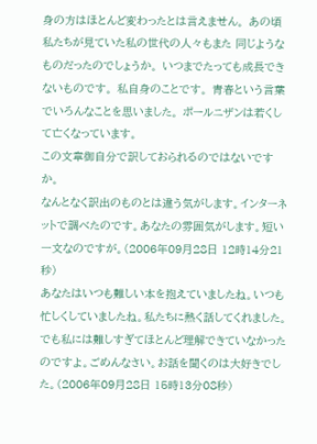身の方はほとんど変わったとは言えません。 あの頃 私たちが見ていた私の世代の人々もまた 同じようなものだったのでしょうか。 いつまでたっても成長できないものです。 私自身のことです。 青春という言葉でいろんなことを思いました。 ポールニザンは若くして亡くなっています。
この文章御自分で訳しておられるのではないですか。
なんとなく訳出のものとは違う気がします。インターネットで調べたのです。あなたの雰囲気がします。短い一文なのですが。(2006年09月28日 12時14分21秒)
あなたはいつも難しい本を抱えていましたね。いつも忙しくしていましたね。私たちに熱く話してくれました。
でも私には難しすぎてほとんど理解できていなかったのですよ。ごめんなさい。お話を聞くのは大好きでした。(2006年09月28日 15時13分08秒)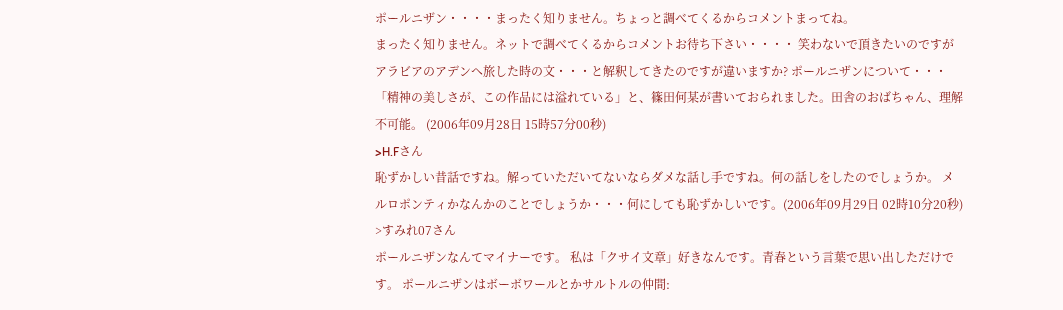ポールニザン・・・・まったく知りません。ちょっと調べてくるからコメントまってね。
まったく知りません。ネットで調べてくるからコメントお待ち下さい・・・・ 笑わないで頂きたいのですがアラビアのアデンへ旅した時の文・・・と解釈してきたのですが違いますか? ポールニザンについて・・・「精神の美しさが、この作品には溢れている」と、篠田何某が書いておられました。田舎のおばちゃん、理解不可能。 (2006年09月28日 15時57分00秒)
>H.Fさん
恥ずかしい昔話ですね。解っていただいてないならダメな話し手ですね。何の話しをしたのでしょうか。 メルロポンティかなんかのことでしょうか・・・何にしても恥ずかしいです。(2006年09月29日 02時10分20秒)
>すみれ07さん
ポールニザンなんてマイナーです。 私は「クサイ文章」好きなんです。青春という言葉で思い出しただけです。 ポールニザンはボーボワールとかサルトルの仲間: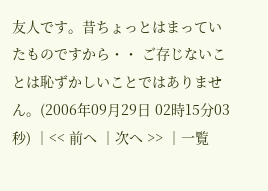友人です。昔ちょっとはまっていたものですから・・ ご存じないことは恥ずかしいことではありません。(2006年09月29日 02時15分03秒) │<< 前へ │次へ >> │一覧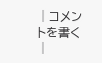│コメントを書く │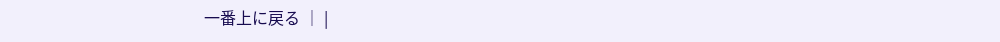一番上に戻る │ |